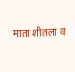माता शीतला व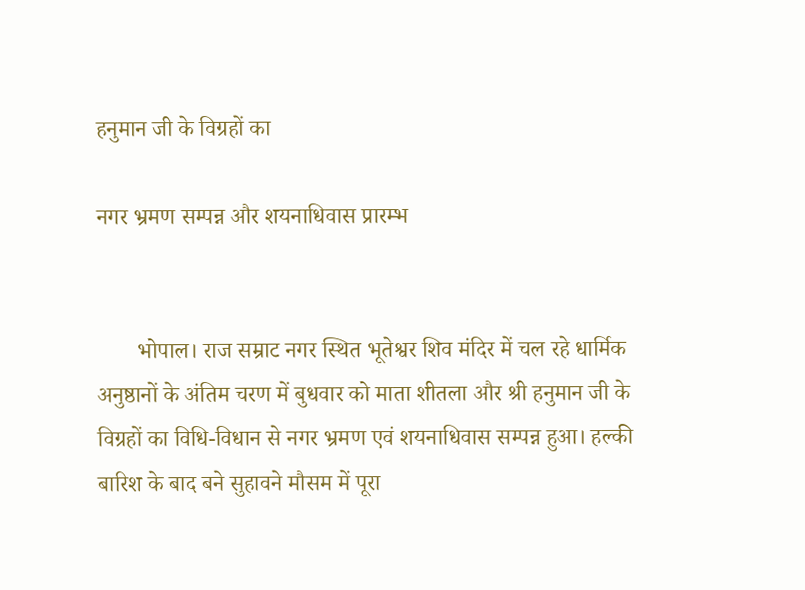हनुमान जी के विग्रहों का

नगर भ्रमण सम्पन्न और शयनाधिवास प्रारम्भ


       भोपाल। राज सम्राट नगर स्थित भूतेश्वर शिव मंदिर में चल रहे धार्मिक अनुष्ठानों के अंतिम चरण में बुधवार को माता शीतला और श्री हनुमान जी के विग्रहों का विधि-विधान से नगर भ्रमण एवं शयनाधिवास सम्पन्न हुआ। हल्की बारिश के बाद बने सुहावने मौसम में पूरा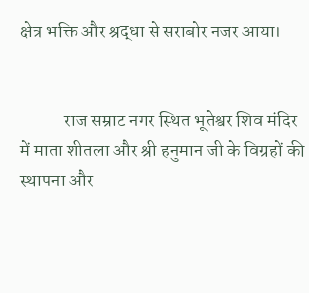क्षेत्र भक्ति और श्रद्धा से सराबोर नजर आया।


            राज सम्राट नगर स्थित भूतेश्वर शिव मंदिर में माता शीतला और श्री हनुमान जी के विग्रहों की स्थापना और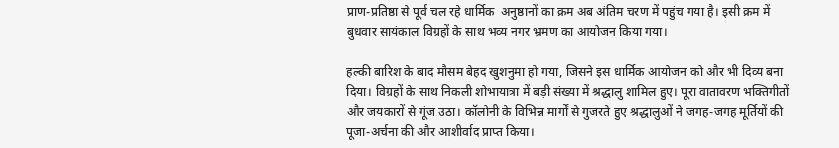प्राण-प्रतिष्ठा से पूर्व चल रहे धार्मिक  अनुष्ठानों का क्रम अब अंतिम चरण में पहुंच गया है। इसी क्रम में बुधवार सायंकाल विग्रहों के साथ भव्य नगर भ्रमण का आयोजन किया गया।

हल्की बारिश के बाद मौसम बेहद खुशनुमा हो गया, जिसने इस धार्मिक आयोजन को और भी दिव्य बना दिया। विग्रहों के साथ निकली शोभायात्रा में बड़ी संख्या में श्रद्धालु शामिल हुए। पूरा वातावरण भक्तिगीतों और जयकारों से गूंज उठा। कॉलोनी के विभिन्न मार्गों से गुजरते हुए श्रद्धालुओं ने जगह-जगह मूर्तियों की पूजा-अर्चना की और आशीर्वाद प्राप्त किया।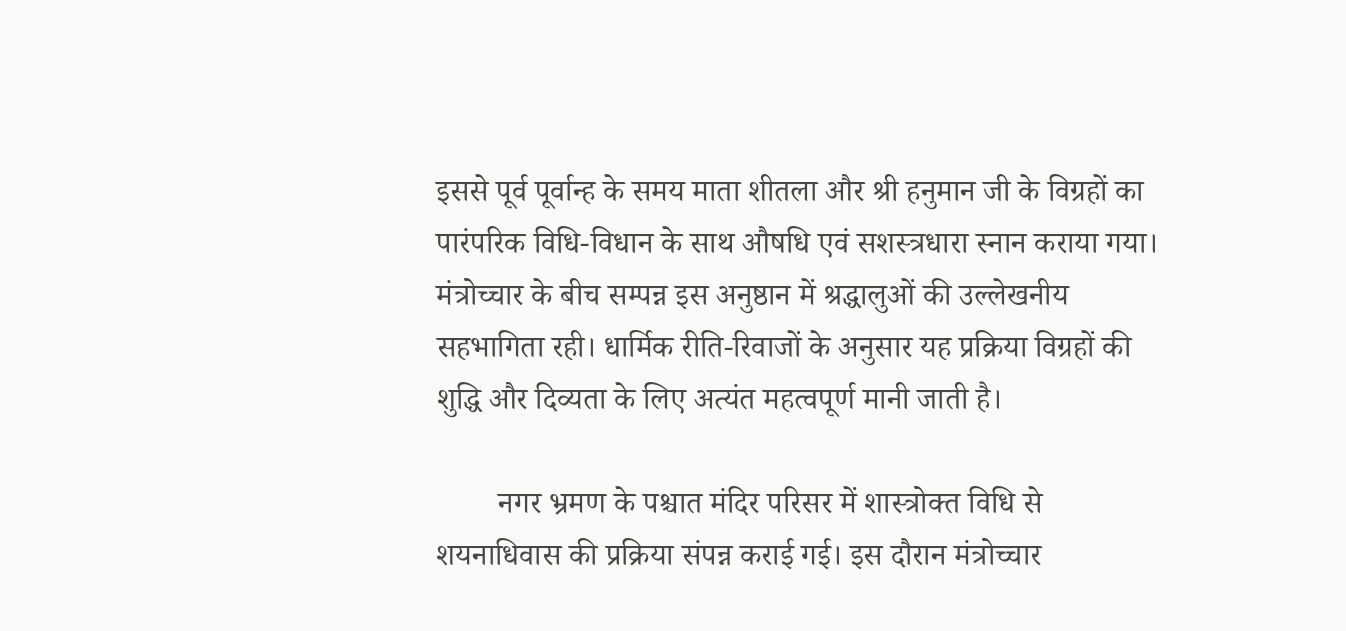इससे पूर्व पूर्वान्ह के समय माता शीतला और श्री हनुमान जी के विग्रहों का पारंपरिक विधि-विधान के साथ औषधि एवं सशस्त्रधारा स्नान कराया गया। मंत्रोच्चार के बीच सम्पन्न इस अनुष्ठान में श्रद्धालुओं की उल्लेखनीय सहभागिता रही। धार्मिक रीति-रिवाजों के अनुसार यह प्रक्रिया विग्रहों की शुद्धि और दिव्यता के लिए अत्यंत महत्वपूर्ण मानी जाती है।

        नगर भ्रमण के पश्चात मंदिर परिसर में शास्त्रोक्त विधि से शयनाधिवास की प्रक्रिया संपन्न कराई गई। इस दौरान मंत्रोच्चार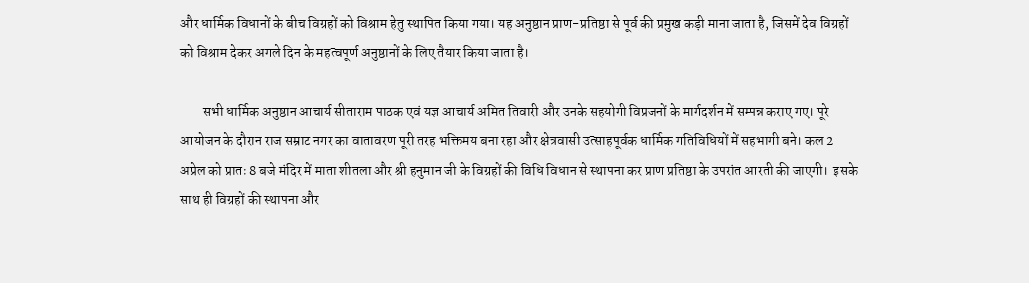और धार्मिक विधानों के बीच विग्रहों को विश्राम हेतु स्थापित किया गया। यह अनुष्ठान प्राण-प्रतिष्ठा से पूर्व की प्रमुख कड़ी माना जाता है, जिसमें देव विग्रहों को विश्राम देकर अगले दिन के महत्वपूर्ण अनुष्ठानों के लिए तैयार किया जाता है।

        सभी धार्मिक अनुष्ठान आचार्य सीताराम पाठक एवं यज्ञ आचार्य अमित तिवारी और उनके सहयोगी विप्रजनों के मार्गदर्शन में सम्पन्न कराए गए। पूरे  आयोजन के दौरान राज सम्राट नगर का वातावरण पूरी तरह भक्तिमय बना रहा और क्षेत्रवासी उत्साहपूर्वक धार्मिक गतिविधियों में सहभागी बने। कल 2 अप्रेल को प्रातः 8 बजे मंदिर में माता शीतला और श्री हनुमान जी के विग्रहों की विधि विधान से स्थापना कर प्राण प्रतिष्ठा के उपरांत आरती की जाएगी।  इसके साथ ही विग्रहों की स्थापना और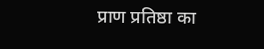प्राण प्रतिष्ठा का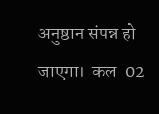अनुष्ठान संपन्न हो जाएगा।  कल  02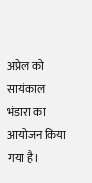अप्रेल को सायंकाल भंडारा का आयोजन किया गया है।